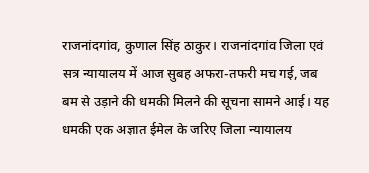राजनांदगांव, कुणाल सिंह ठाकुर। राजनांदगांव जिला एवं सत्र न्यायालय में आज सुबह अफरा-तफरी मच गई, जब बम से उड़ाने की धमकी मिलने की सूचना सामने आई। यह धमकी एक अज्ञात ईमेल के जरिए जिला न्यायालय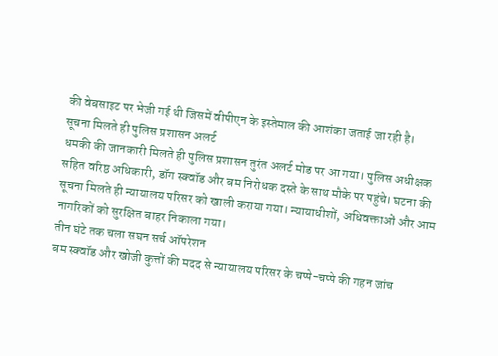की वेबसाइट पर भेजी गई थी जिसमें वीपीएन के इस्तेमाल की आशंका जताई जा रही है।
सूचना मिलते ही पुलिस प्रशासन अलर्ट
धमकी की जानकारी मिलते ही पुलिस प्रशासन तुरंत अलर्ट मोड पर आ गया। पुलिस अधीक्षक सहित वरिष्ठ अधिकारी, डॉग स्क्वॉड और बम निरोधक दस्ते के साथ मौके पर पहुंचे। घटना की सूचना मिलते ही न्यायालय परिसर को खाली कराया गया। न्यायाधीशों, अधिवक्ताओं और आम नागरिकों को सुरक्षित बाहर निकाला गया।
तीन घंटे तक चला सघन सर्च ऑपरेशन
बम स्क्वॉड और खोजी कुत्तों की मदद से न्यायालय परिसर के चप्पे-चप्पे की गहन जांच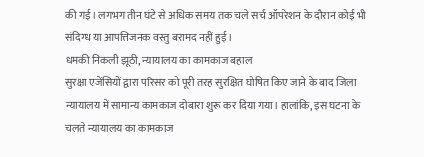की गई। लगभग तीन घंटे से अधिक समय तक चले सर्च ऑपरेशन के दौरान कोई भी संदिग्ध या आपत्तिजनक वस्तु बरामद नहीं हुई।
धमकी निकली झूठी, न्यायालय का कामकाज बहाल
सुरक्षा एजेंसियों द्वारा परिसर को पूरी तरह सुरक्षित घोषित किए जाने के बाद जिला न्यायालय में सामान्य कामकाज दोबारा शुरू कर दिया गया। हालांकि, इस घटना के चलते न्यायालय का कामकाज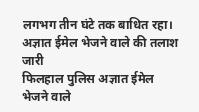लगभग तीन घंटे तक बाधित रहा।
अज्ञात ईमेल भेजने वाले की तलाश जारी
फिलहाल पुलिस अज्ञात ईमेल भेजने वाले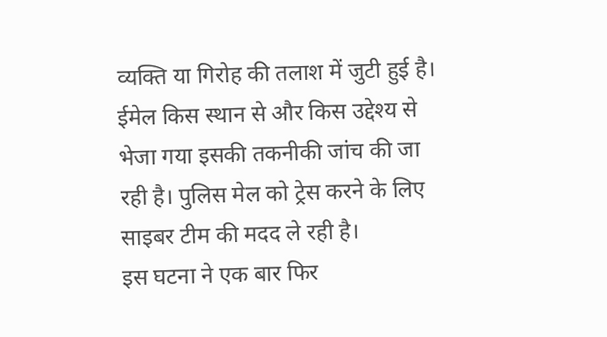व्यक्ति या गिरोह की तलाश में जुटी हुई है। ईमेल किस स्थान से और किस उद्देश्य से भेजा गया इसकी तकनीकी जांच की जा रही है। पुलिस मेल को ट्रेस करने के लिए साइबर टीम की मदद ले रही है।
इस घटना ने एक बार फिर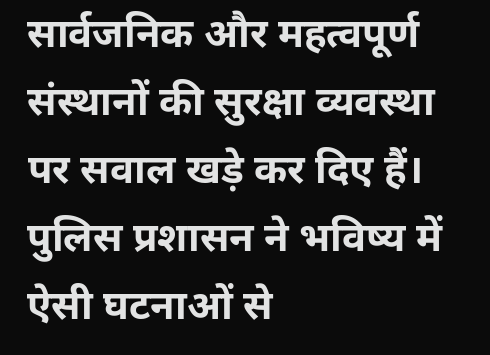सार्वजनिक और महत्वपूर्ण संस्थानों की सुरक्षा व्यवस्था पर सवाल खड़े कर दिए हैं। पुलिस प्रशासन ने भविष्य में ऐसी घटनाओं से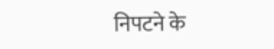निपटने के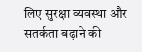लिए सुरक्षा व्यवस्था और सतर्कता बढ़ाने की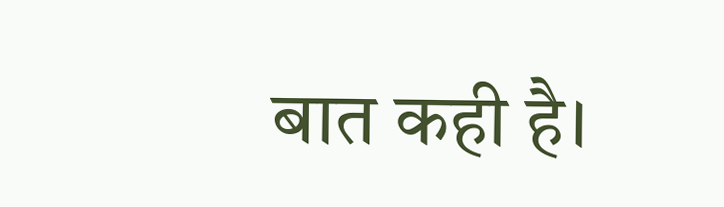बात कही है।